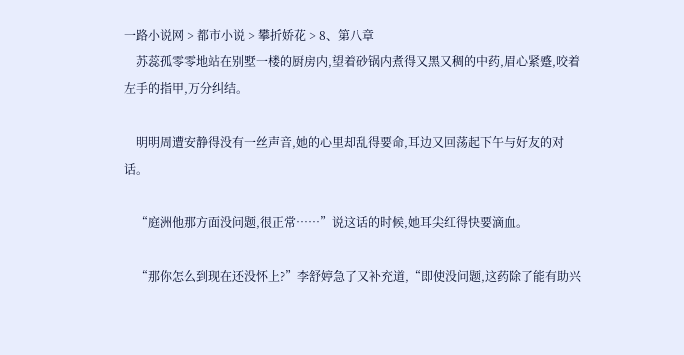一路小说网 > 都市小说 > 攀折娇花 > 8、第八章
    苏蕊孤零零地站在别墅一楼的厨房内,望着砂锅内煮得又黑又稠的中药,眉心紧蹙,咬着左手的指甲,万分纠结。

    明明周遭安静得没有一丝声音,她的心里却乱得要命,耳边又回荡起下午与好友的对话。

    “庭洲他那方面没问题,很正常……”说这话的时候,她耳尖红得快要滴血。

    “那你怎么到现在还没怀上?”李舒婷急了又补充道,“即使没问题,这药除了能有助兴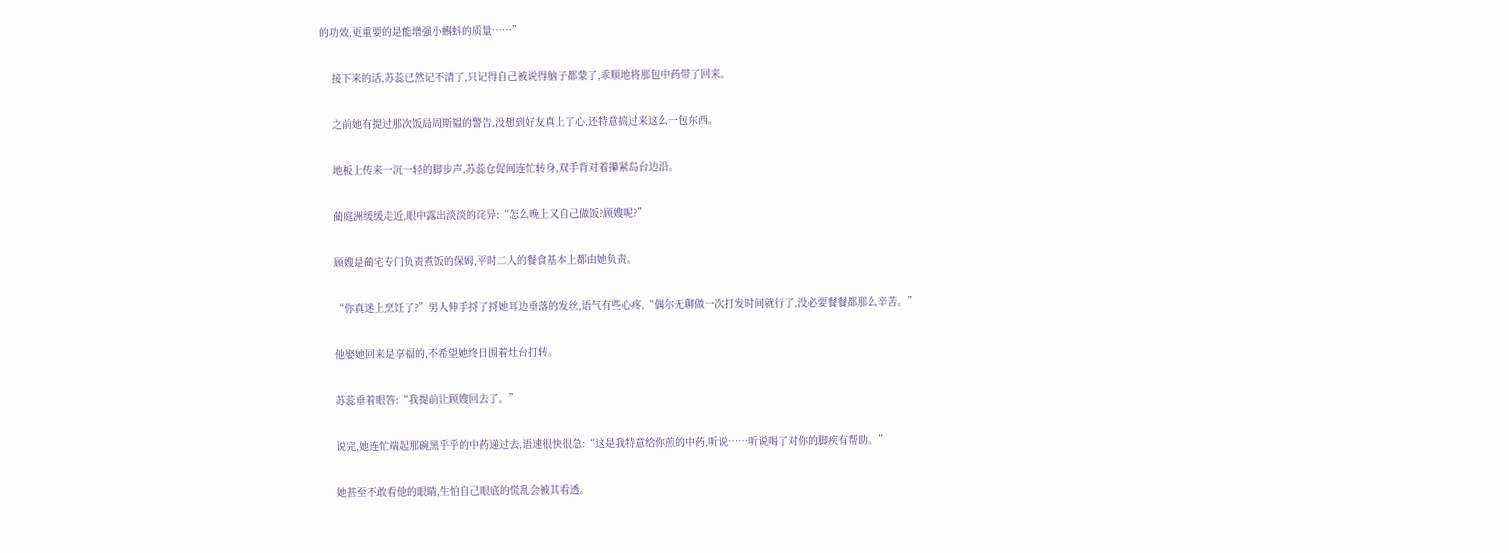的功效,更重要的是能增强小蝌蚪的质量……”

    接下来的话,苏蕊已然记不清了,只记得自己被说得脑子都蒙了,乖顺地将那包中药带了回来。

    之前她有提过那次饭局周斯韫的警告,没想到好友真上了心,还特意搞过来这么一包东西。

    地板上传来一沉一轻的脚步声,苏蕊仓促间连忙转身,双手背对着攥紧岛台边沿。

    蔺庭洲缓缓走近,眼中露出淡淡的诧异:“怎么晚上又自己做饭?顾嫂呢?”

    顾嫂是蔺宅专门负责煮饭的保姆,平时二人的餐食基本上都由她负责。

    “你真迷上烹饪了?”男人伸手捋了捋她耳边垂落的发丝,语气有些心疼,“偶尔无聊做一次打发时间就行了,没必要餐餐都那么辛苦。”

    他娶她回来是享福的,不希望她终日围着灶台打转。

    苏蕊垂着眼答:“我提前让顾嫂回去了。”

    说完,她连忙端起那碗黑乎乎的中药递过去,语速很快很急:“这是我特意给你煎的中药,听说……听说喝了对你的脚疾有帮助。”

    她甚至不敢看他的眼睛,生怕自己眼底的慌乱会被其看透。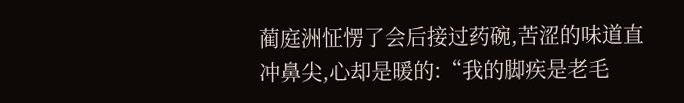蔺庭洲怔愣了会后接过药碗,苦涩的味道直冲鼻尖,心却是暖的:“我的脚疾是老毛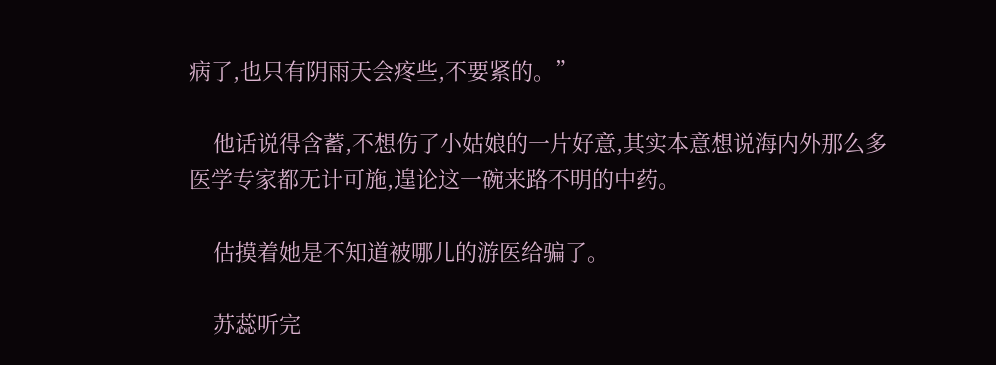病了,也只有阴雨天会疼些,不要紧的。”

    他话说得含蓄,不想伤了小姑娘的一片好意,其实本意想说海内外那么多医学专家都无计可施,遑论这一碗来路不明的中药。

    估摸着她是不知道被哪儿的游医给骗了。

    苏蕊听完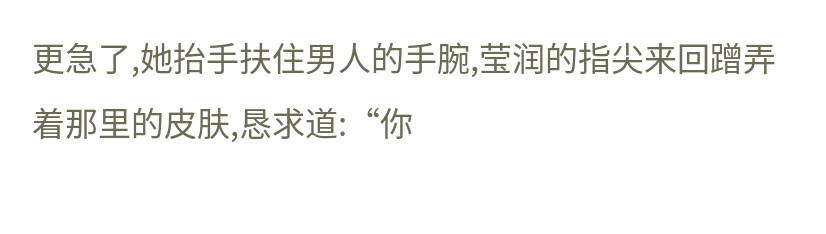更急了,她抬手扶住男人的手腕,莹润的指尖来回蹭弄着那里的皮肤,恳求道:“你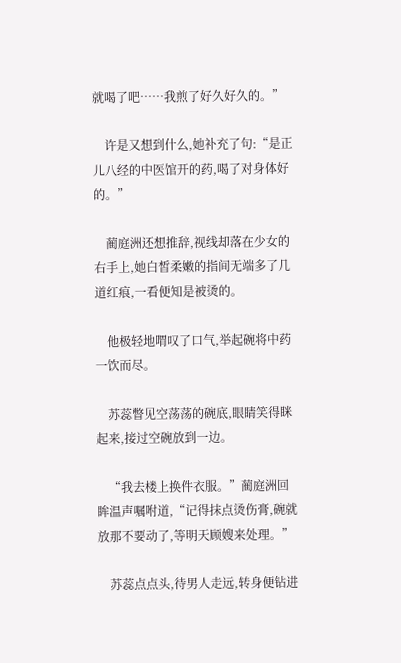就喝了吧……我煎了好久好久的。”

    许是又想到什么,她补充了句:“是正儿八经的中医馆开的药,喝了对身体好的。”

    蔺庭洲还想推辞,视线却落在少女的右手上,她白皙柔嫩的指间无端多了几道红痕,一看便知是被烫的。

    他极轻地喟叹了口气,举起碗将中药一饮而尽。

    苏蕊瞥见空荡荡的碗底,眼睛笑得眯起来,接过空碗放到一边。

    “我去楼上换件衣服。”蔺庭洲回眸温声嘱咐道,“记得抹点烫伤膏,碗就放那不要动了,等明天顾嫂来处理。”

    苏蕊点点头,待男人走远,转身便钻进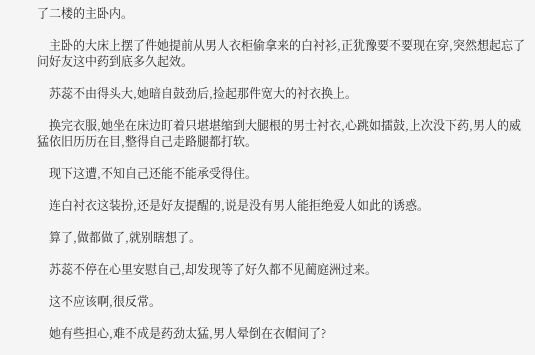了二楼的主卧内。

    主卧的大床上摆了件她提前从男人衣柜偷拿来的白衬衫,正犹豫要不要现在穿,突然想起忘了问好友这中药到底多久起效。

    苏蕊不由得头大,她暗自鼓劲后,捡起那件宽大的衬衣换上。

    换完衣服,她坐在床边盯着只堪堪缩到大腿根的男士衬衣,心跳如擂鼓,上次没下药,男人的威猛依旧历历在目,整得自己走路腿都打软。

    现下这遭,不知自己还能不能承受得住。

    连白衬衣这装扮,还是好友提醒的,说是没有男人能拒绝爱人如此的诱惑。

    算了,做都做了,就别瞎想了。

    苏蕊不停在心里安慰自己,却发现等了好久都不见蔺庭洲过来。

    这不应该啊,很反常。

    她有些担心,难不成是药劲太猛,男人晕倒在衣帽间了?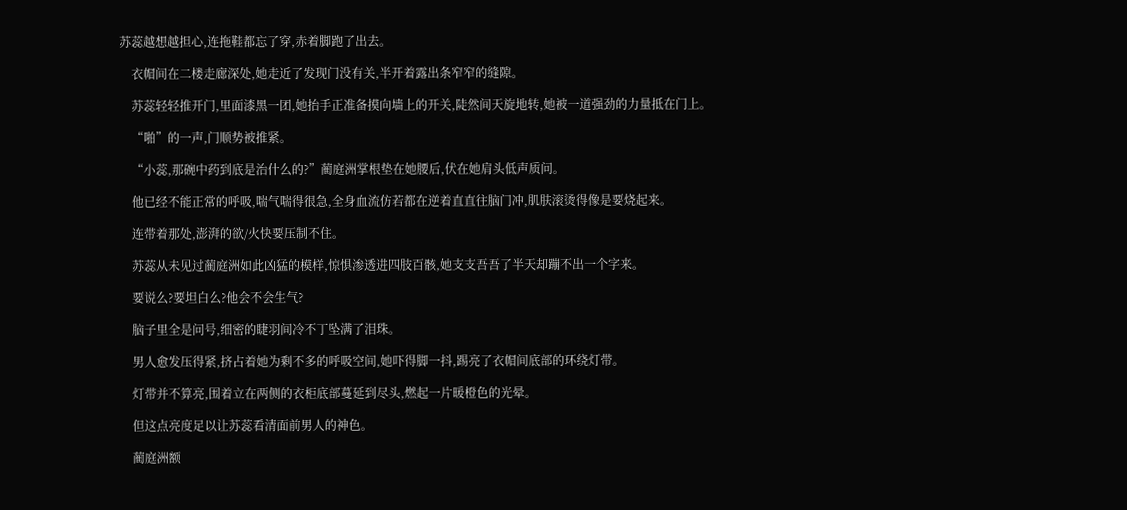苏蕊越想越担心,连拖鞋都忘了穿,赤着脚跑了出去。

    衣帽间在二楼走廊深处,她走近了发现门没有关,半开着露出条窄窄的缝隙。

    苏蕊轻轻推开门,里面漆黑一团,她抬手正准备摸向墙上的开关,陡然间天旋地转,她被一道强劲的力量抵在门上。

    “啪”的一声,门顺势被推紧。

    “小蕊,那碗中药到底是治什么的?”蔺庭洲掌根垫在她腰后,伏在她肩头低声质问。

    他已经不能正常的呼吸,喘气喘得很急,全身血流仿若都在逆着直直往脑门冲,肌肤滚烫得像是要烧起来。

    连带着那处,澎湃的欲/火快要压制不住。

    苏蕊从未见过蔺庭洲如此凶猛的模样,惊惧渗透进四肢百骸,她支支吾吾了半天却蹦不出一个字来。

    要说么?要坦白么?他会不会生气?

    脑子里全是问号,细密的睫羽间冷不丁坠满了泪珠。

    男人愈发压得紧,挤占着她为剩不多的呼吸空间,她吓得脚一抖,踢亮了衣帽间底部的环绕灯带。

    灯带并不算亮,围着立在两侧的衣柜底部蔓延到尽头,燃起一片暖橙色的光晕。

    但这点亮度足以让苏蕊看清面前男人的神色。

    蔺庭洲额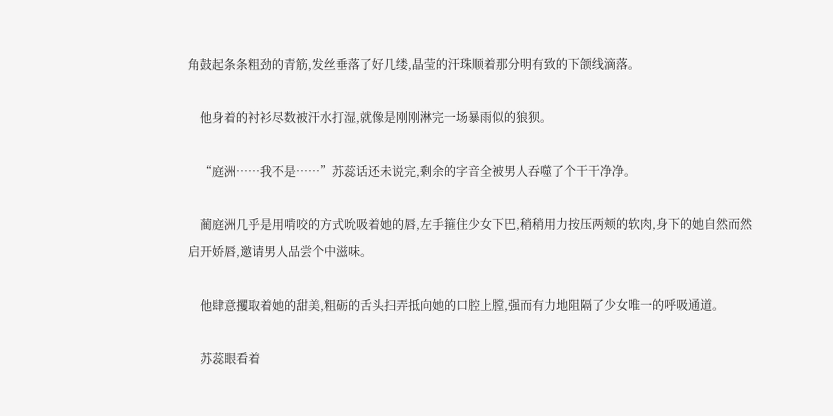角鼓起条条粗劲的青筋,发丝垂落了好几缕,晶莹的汗珠顺着那分明有致的下颌线滴落。

    他身着的衬衫尽数被汗水打湿,就像是刚刚淋完一场暴雨似的狼狈。

    “庭洲……我不是……”苏蕊话还未说完,剩余的字音全被男人吞噬了个干干净净。

    蔺庭洲几乎是用啃咬的方式吮吸着她的唇,左手箍住少女下巴,稍稍用力按压两颊的软肉,身下的她自然而然启开娇唇,邀请男人品尝个中滋味。

    他肆意攫取着她的甜美,粗砺的舌头扫弄抵向她的口腔上膛,强而有力地阻隔了少女唯一的呼吸通道。

    苏蕊眼看着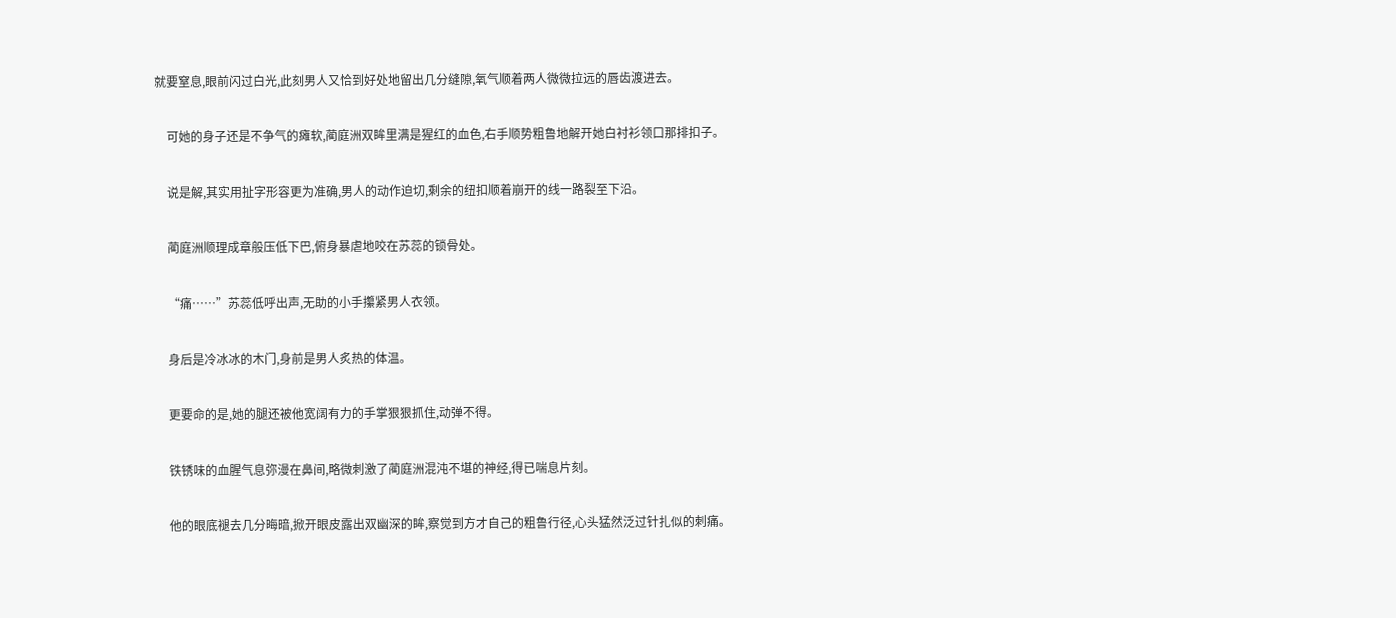就要窒息,眼前闪过白光,此刻男人又恰到好处地留出几分缝隙,氧气顺着两人微微拉远的唇齿渡进去。

    可她的身子还是不争气的瘫软,蔺庭洲双眸里满是猩红的血色,右手顺势粗鲁地解开她白衬衫领口那排扣子。

    说是解,其实用扯字形容更为准确,男人的动作迫切,剩余的纽扣顺着崩开的线一路裂至下沿。

    蔺庭洲顺理成章般压低下巴,俯身暴虐地咬在苏蕊的锁骨处。

    “痛……”苏蕊低呼出声,无助的小手攥紧男人衣领。

    身后是冷冰冰的木门,身前是男人炙热的体温。

    更要命的是,她的腿还被他宽阔有力的手掌狠狠抓住,动弹不得。

    铁锈味的血腥气息弥漫在鼻间,略微刺激了蔺庭洲混沌不堪的神经,得已喘息片刻。

    他的眼底褪去几分晦暗,掀开眼皮露出双幽深的眸,察觉到方才自己的粗鲁行径,心头猛然泛过针扎似的刺痛。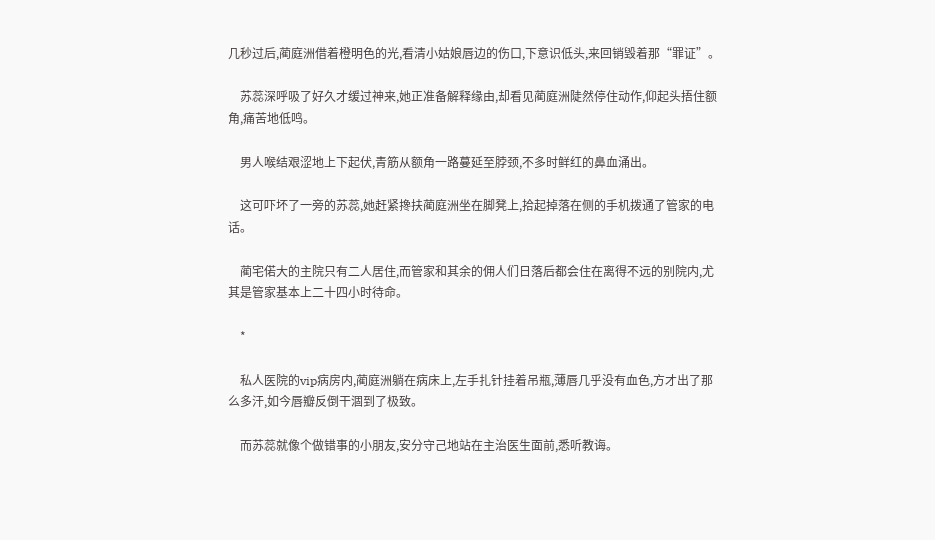几秒过后,蔺庭洲借着橙明色的光,看清小姑娘唇边的伤口,下意识低头,来回销毁着那“罪证”。

    苏蕊深呼吸了好久才缓过神来,她正准备解释缘由,却看见蔺庭洲陡然停住动作,仰起头捂住额角,痛苦地低鸣。

    男人喉结艰涩地上下起伏,青筋从额角一路蔓延至脖颈,不多时鲜红的鼻血涌出。

    这可吓坏了一旁的苏蕊,她赶紧搀扶蔺庭洲坐在脚凳上,拾起掉落在侧的手机拨通了管家的电话。

    蔺宅偌大的主院只有二人居住,而管家和其余的佣人们日落后都会住在离得不远的别院内,尤其是管家基本上二十四小时待命。

    *

    私人医院的vip病房内,蔺庭洲躺在病床上,左手扎针挂着吊瓶,薄唇几乎没有血色,方才出了那么多汗,如今唇瓣反倒干涸到了极致。

    而苏蕊就像个做错事的小朋友,安分守己地站在主治医生面前,悉听教诲。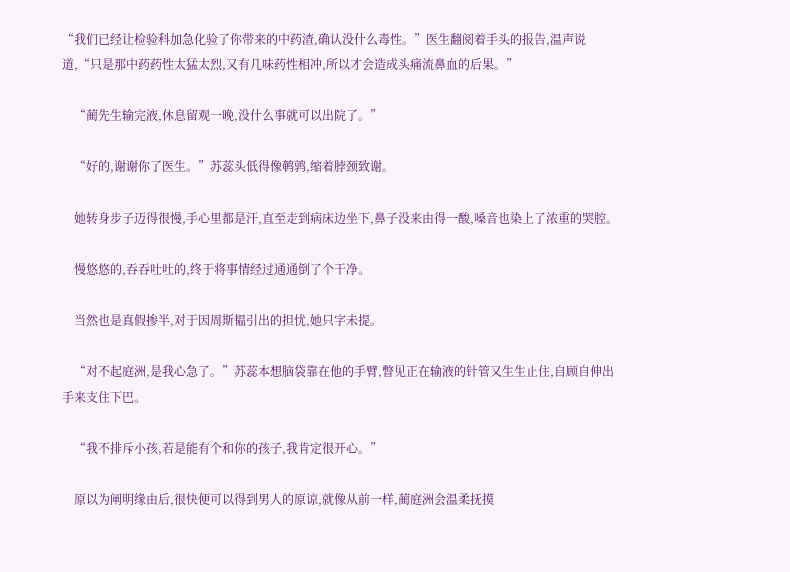“我们已经让检验科加急化验了你带来的中药渣,确认没什么毒性。”医生翻阅着手头的报告,温声说道,“只是那中药药性太猛太烈,又有几味药性相冲,所以才会造成头痛流鼻血的后果。”

    “蔺先生输完液,休息留观一晚,没什么事就可以出院了。”

    “好的,谢谢你了医生。”苏蕊头低得像鹌鹑,缩着脖颈致谢。

    她转身步子迈得很慢,手心里都是汗,直至走到病床边坐下,鼻子没来由得一酸,嗓音也染上了浓重的哭腔。

    慢悠悠的,吞吞吐吐的,终于将事情经过通通倒了个干净。

    当然也是真假掺半,对于因周斯韫引出的担忧,她只字未提。

    “对不起庭洲,是我心急了。”苏蕊本想脑袋靠在他的手臂,瞥见正在输液的针管又生生止住,自顾自伸出手来支住下巴。

    “我不排斥小孩,若是能有个和你的孩子,我肯定很开心。”

    原以为阐明缘由后,很快便可以得到男人的原谅,就像从前一样,蔺庭洲会温柔抚摸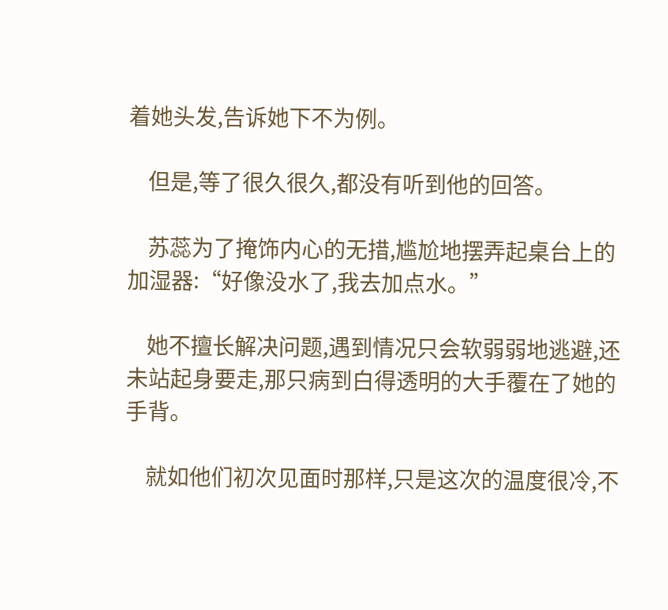着她头发,告诉她下不为例。

    但是,等了很久很久,都没有听到他的回答。

    苏蕊为了掩饰内心的无措,尴尬地摆弄起桌台上的加湿器:“好像没水了,我去加点水。”

    她不擅长解决问题,遇到情况只会软弱弱地逃避,还未站起身要走,那只病到白得透明的大手覆在了她的手背。

    就如他们初次见面时那样,只是这次的温度很冷,不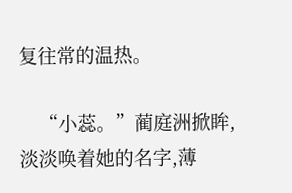复往常的温热。

    “小蕊。”蔺庭洲掀眸,淡淡唤着她的名字,薄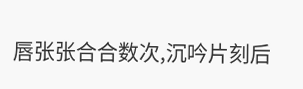唇张张合合数次,沉吟片刻后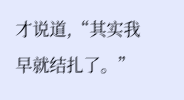才说道,“其实我早就结扎了。”